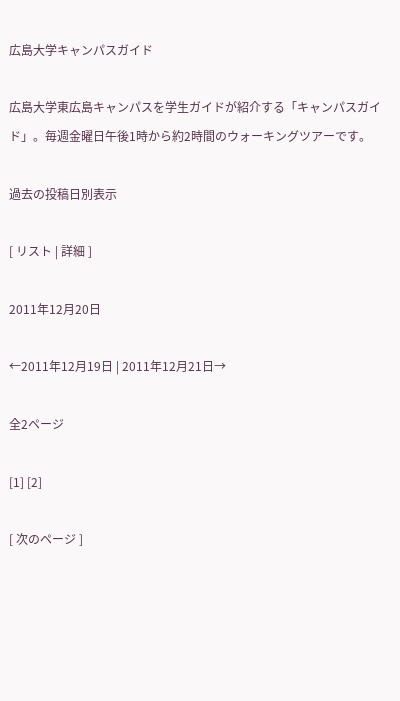広島大学キャンパスガイド

広島大学東広島キャンパスを学生ガイドが紹介する「キャンパスガイド」。毎週金曜日午後1時から約2時間のウォーキングツアーです。

過去の投稿日別表示

[ リスト | 詳細 ]

2011年12月20日

←2011年12月19日 | 2011年12月21日→

全2ページ

[1] [2]

[ 次のページ ]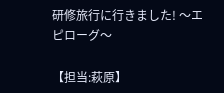研修旅行に行きました! 〜エピローグ〜

【担当:萩原】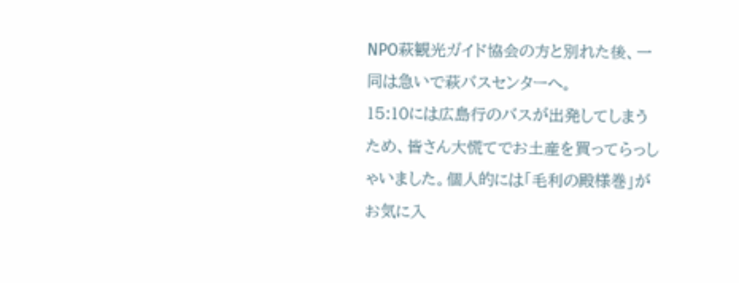NPO萩観光ガイド協会の方と別れた後、一同は急いで萩バスセンターへ。
15:10には広島行のバスが出発してしまうため、皆さん大慌てでお土産を買ってらっしゃいました。個人的には「毛利の殿様巻」がお気に入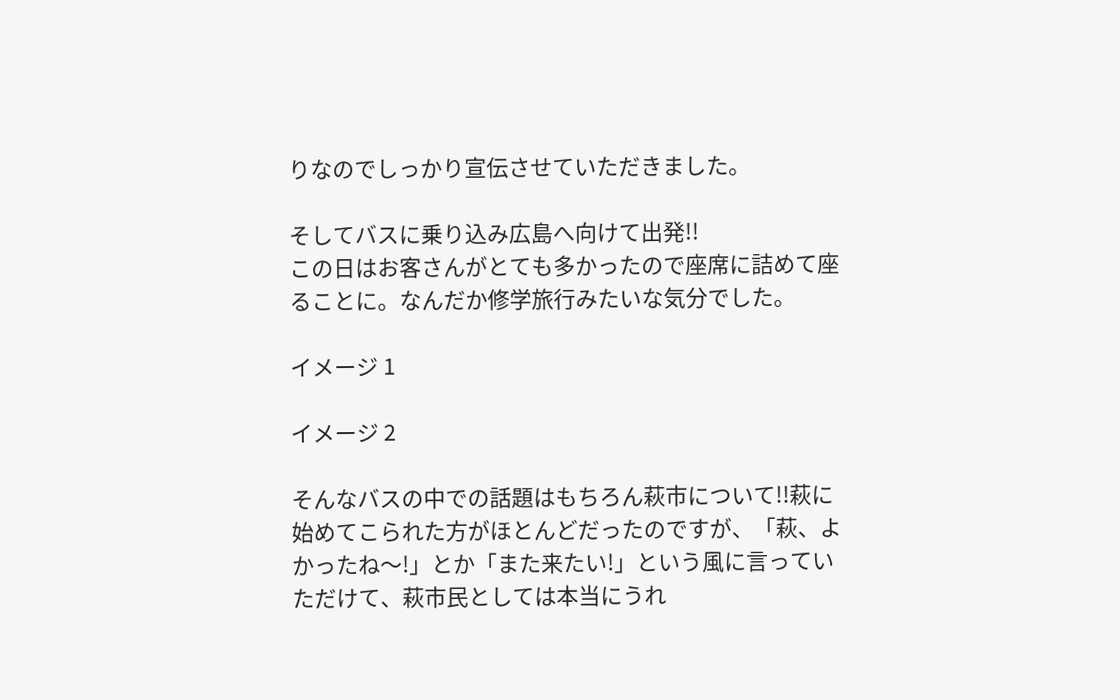りなのでしっかり宣伝させていただきました。

そしてバスに乗り込み広島へ向けて出発!!
この日はお客さんがとても多かったので座席に詰めて座ることに。なんだか修学旅行みたいな気分でした。

イメージ 1

イメージ 2

そんなバスの中での話題はもちろん萩市について!!萩に始めてこられた方がほとんどだったのですが、「萩、よかったね〜!」とか「また来たい!」という風に言っていただけて、萩市民としては本当にうれ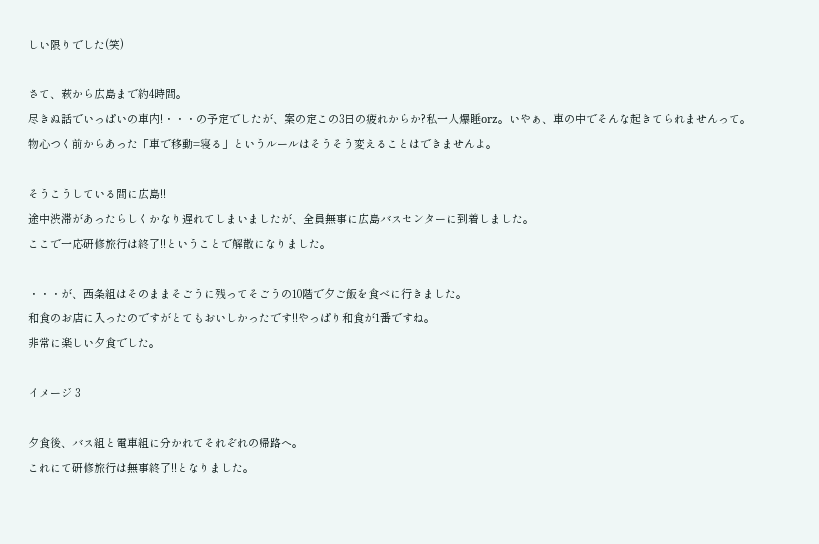しい限りでした(笑)

さて、萩から広島まで約4時間。
尽きぬ話でいっぱいの車内!・・・の予定でしたが、案の定この3日の疲れからか?私一人爆睡orz。いやぁ、車の中でそんな起きてられませんって。物心つく前からあった「車で移動=寝る」というルールはそうそう変えることはできませんよ。

そうこうしている間に広島!!
途中渋滞があったらしくかなり遅れてしまいましたが、全員無事に広島バスセンターに到着しました。
ここで一応研修旅行は終了!!ということで解散になりました。

・・・が、西条組はそのままそごうに残ってそごうの10階で夕ご飯を食べに行きました。
和食のお店に入ったのですがとてもおいしかったです!!やっぱり和食が1番ですね。
非常に楽しい夕食でした。

イメージ 3

夕食後、バス組と電車組に分かれてそれぞれの帰路へ。
これにて研修旅行は無事終了!!となりました。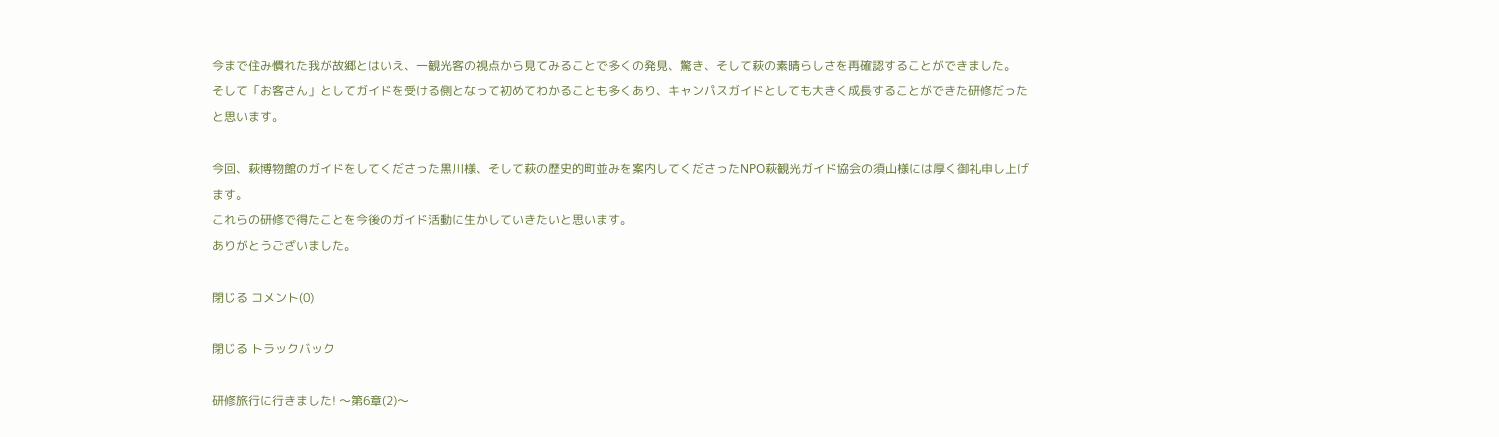今まで住み慣れた我が故郷とはいえ、一観光客の視点から見てみることで多くの発見、驚き、そして萩の素晴らしさを再確認することができました。
そして「お客さん」としてガイドを受ける側となって初めてわかることも多くあり、キャンパスガイドとしても大きく成長することができた研修だったと思います。

今回、萩博物館のガイドをしてくださった黒川様、そして萩の歴史的町並みを案内してくださったNPO萩観光ガイド協会の須山様には厚く御礼申し上げます。
これらの研修で得たことを今後のガイド活動に生かしていきたいと思います。
ありがとうございました。

閉じる コメント(0)

閉じる トラックバック

研修旅行に行きました! 〜第6章(2)〜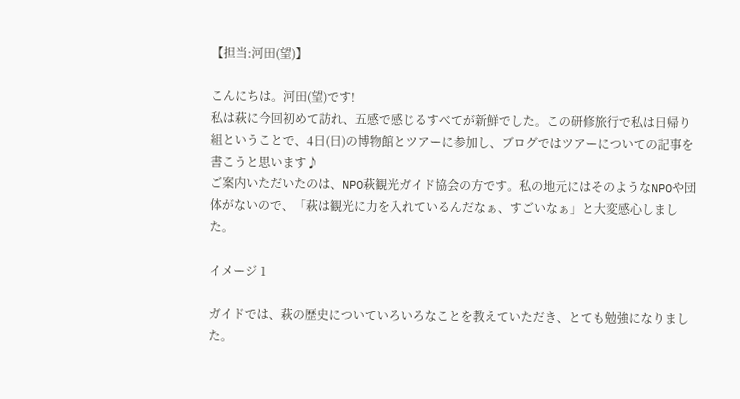【担当:河田(望)】

こんにちは。河田(望)です!
私は萩に今回初めて訪れ、五感で感じるすべてが新鮮でした。この研修旅行で私は日帰り組ということで、4日(日)の博物館とツアーに参加し、ブログではツアーについての記事を書こうと思います♪
ご案内いただいたのは、NPO萩観光ガイド協会の方です。私の地元にはそのようなNPOや団体がないので、「萩は観光に力を入れているんだなぁ、すごいなぁ」と大変感心しました。

イメージ 1

ガイドでは、萩の歴史についていろいろなことを教えていただき、とても勉強になりました。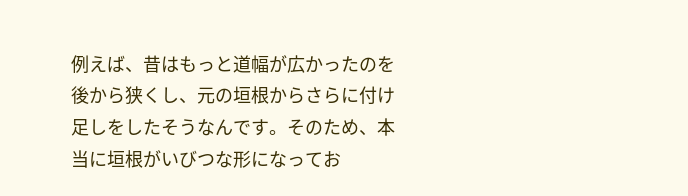例えば、昔はもっと道幅が広かったのを後から狭くし、元の垣根からさらに付け足しをしたそうなんです。そのため、本当に垣根がいびつな形になってお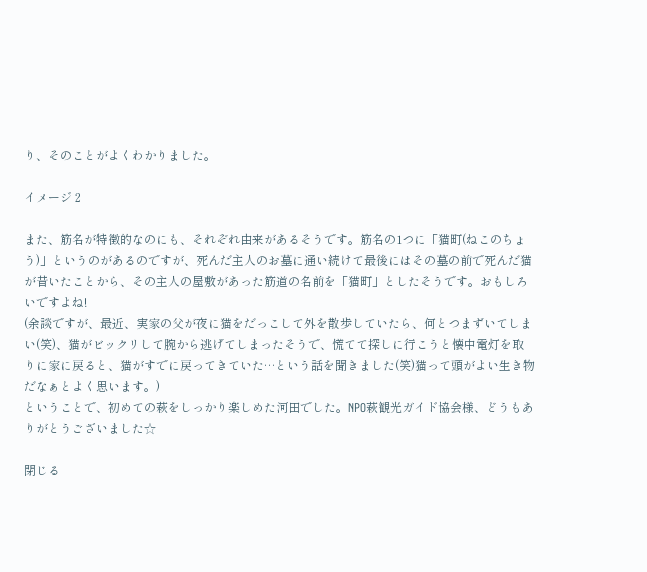り、そのことがよくわかりました。

イメージ 2

また、筋名が特徴的なのにも、それぞれ由来があるそうです。筋名の1つに「猫町(ねこのちょう)」というのがあるのですが、死んだ主人のお墓に通い続けて最後にはその墓の前で死んだ猫が昔いたことから、その主人の屋敷があった筋道の名前を「猫町」としたそうです。おもしろいですよね!
(余談ですが、最近、実家の父が夜に猫をだっこして外を散歩していたら、何とつまずいてしまい(笑)、猫がビックリして腕から逃げてしまったそうで、慌てて探しに行こうと懐中電灯を取りに家に戻ると、猫がすでに戻ってきていた…という話を聞きました(笑)猫って頭がよい生き物だなぁとよく思います。)
ということで、初めての萩をしっかり楽しめた河田でした。NPO萩観光ガイド協会様、どうもありがとうございました☆

閉じる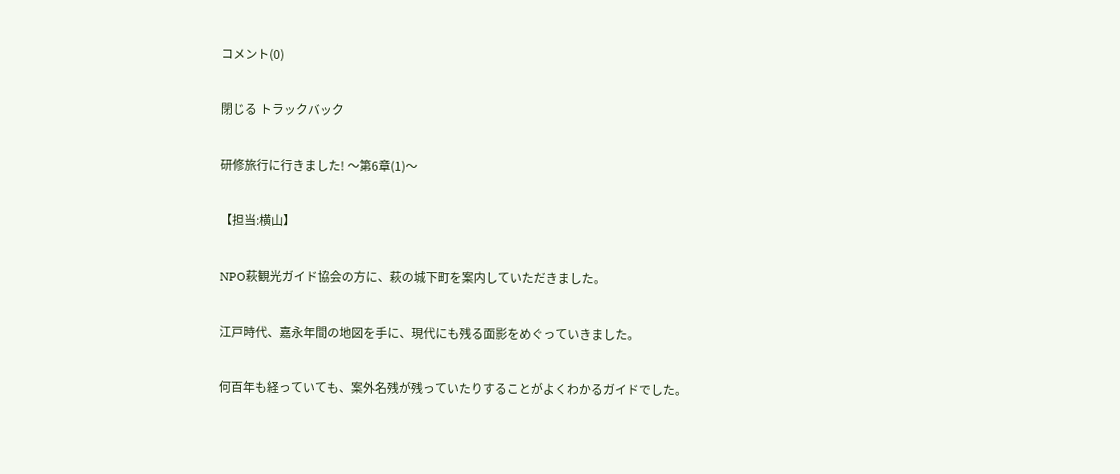コメント(0)

閉じる トラックバック

研修旅行に行きました! 〜第6章(1)〜

【担当:横山】

NPO萩観光ガイド協会の方に、萩の城下町を案内していただきました。

江戸時代、嘉永年間の地図を手に、現代にも残る面影をめぐっていきました。

何百年も経っていても、案外名残が残っていたりすることがよくわかるガイドでした。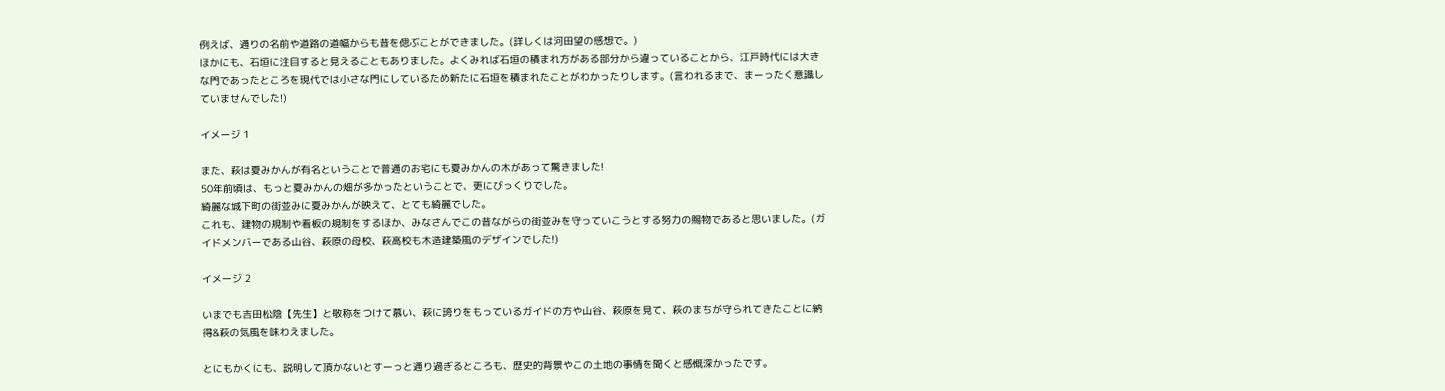例えば、通りの名前や道路の道幅からも昔を偲ぶことができました。(詳しくは河田望の感想で。)
ほかにも、石垣に注目すると見えることもありました。よくみれば石垣の積まれ方がある部分から違っていることから、江戸時代には大きな門であったところを現代では小さな門にしているため新たに石垣を積まれたことがわかったりします。(言われるまで、まーったく意識していませんでした!)

イメージ 1

また、萩は夏みかんが有名ということで普通のお宅にも夏みかんの木があって驚きました!
50年前頃は、もっと夏みかんの畑が多かったということで、更にびっくりでした。
綺麗な城下町の街並みに夏みかんが映えて、とても綺麗でした。
これも、建物の規制や看板の規制をするほか、みなさんでこの昔ながらの街並みを守っていこうとする努力の賜物であると思いました。(ガイドメンバーである山谷、萩原の母校、萩高校も木造建築風のデザインでした!)

イメージ 2

いまでも吉田松陰【先生】と敬称をつけて慕い、萩に誇りをもっているガイドの方や山谷、萩原を見て、萩のまちが守られてきたことに納得&萩の気風を味わえました。

とにもかくにも、説明して頂かないとすーっと通り過ぎるところも、歴史的背景やこの土地の事情を聞くと感慨深かったです。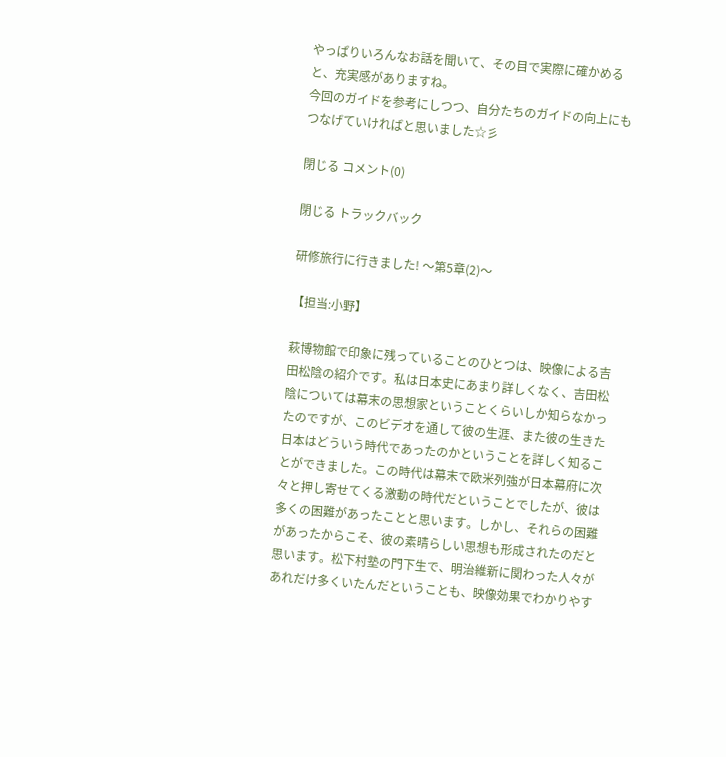やっぱりいろんなお話を聞いて、その目で実際に確かめると、充実感がありますね。
今回のガイドを参考にしつつ、自分たちのガイドの向上にもつなげていければと思いました☆彡

閉じる コメント(0)

閉じる トラックバック

研修旅行に行きました! 〜第5章(2)〜

【担当:小野】

萩博物館で印象に残っていることのひとつは、映像による吉田松陰の紹介です。私は日本史にあまり詳しくなく、吉田松陰については幕末の思想家ということくらいしか知らなかったのですが、このビデオを通して彼の生涯、また彼の生きた日本はどういう時代であったのかということを詳しく知ることができました。この時代は幕末で欧米列強が日本幕府に次々と押し寄せてくる激動の時代だということでしたが、彼は多くの困難があったことと思います。しかし、それらの困難があったからこそ、彼の素晴らしい思想も形成されたのだと思います。松下村塾の門下生で、明治維新に関わった人々があれだけ多くいたんだということも、映像効果でわかりやす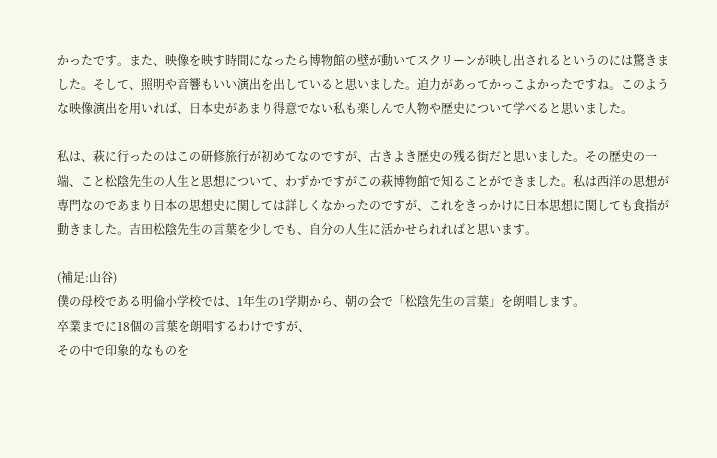かったです。また、映像を映す時間になったら博物館の壁が動いてスクリーンが映し出されるというのには驚きました。そして、照明や音響もいい演出を出していると思いました。迫力があってかっこよかったですね。このような映像演出を用いれば、日本史があまり得意でない私も楽しんで人物や歴史について学べると思いました。

私は、萩に行ったのはこの研修旅行が初めてなのですが、古きよき歴史の残る街だと思いました。その歴史の一端、こと松陰先生の人生と思想について、わずかですがこの萩博物館で知ることができました。私は西洋の思想が専門なのであまり日本の思想史に関しては詳しくなかったのですが、これをきっかけに日本思想に関しても食指が動きました。吉田松陰先生の言葉を少しでも、自分の人生に活かせられればと思います。

(補足:山谷)
僕の母校である明倫小学校では、1年生の1学期から、朝の会で「松陰先生の言葉」を朗唱します。
卒業までに18個の言葉を朗唱するわけですが、
その中で印象的なものを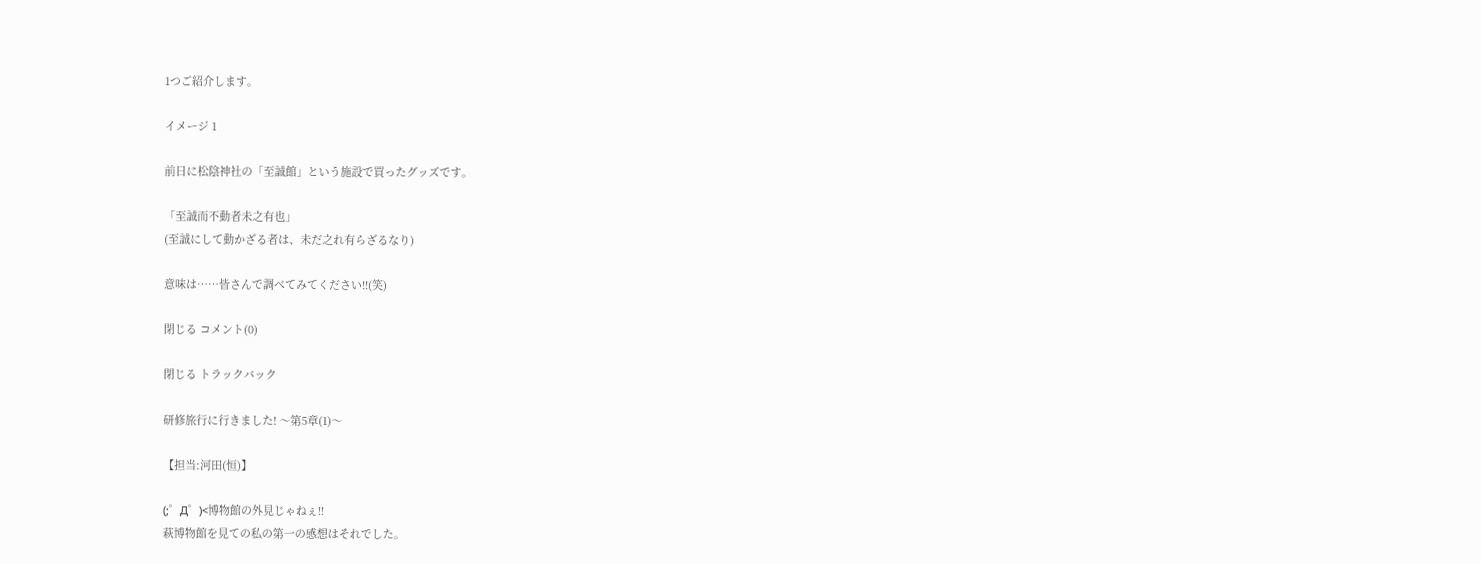1つご紹介します。

イメージ 1

前日に松陰神社の「至誠館」という施設で買ったグッズです。

「至誠而不動者未之有也」
(至誠にして動かざる者は、未だ之れ有らざるなり)

意味は……皆さんで調べてみてください!!(笑)

閉じる コメント(0)

閉じる トラックバック

研修旅行に行きました! 〜第5章(1)〜

【担当:河田(恒)】

(;゜Д゜)<博物館の外見じゃねぇ!!
萩博物館を見ての私の第一の感想はそれでした。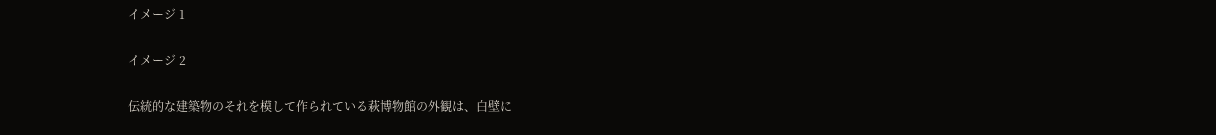イメージ 1

イメージ 2

伝統的な建築物のそれを模して作られている萩博物館の外観は、白壁に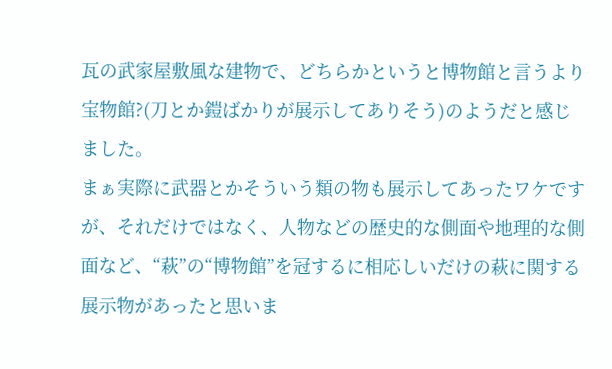瓦の武家屋敷風な建物で、どちらかというと博物館と言うより宝物館?(刀とか鎧ばかりが展示してありそう)のようだと感じました。
まぁ実際に武器とかそういう類の物も展示してあったワケですが、それだけではなく、人物などの歴史的な側面や地理的な側面など、“萩”の“博物館”を冠するに相応しいだけの萩に関する展示物があったと思いま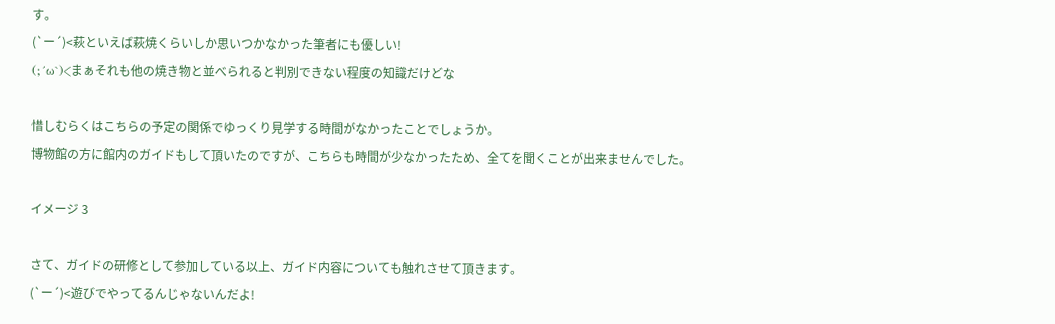す。
(`ー´)<萩といえば萩焼くらいしか思いつかなかった筆者にも優しい!
(;´ω`)<まぁそれも他の焼き物と並べられると判別できない程度の知識だけどな

惜しむらくはこちらの予定の関係でゆっくり見学する時間がなかったことでしょうか。
博物館の方に館内のガイドもして頂いたのですが、こちらも時間が少なかったため、全てを聞くことが出来ませんでした。

イメージ 3

さて、ガイドの研修として参加している以上、ガイド内容についても触れさせて頂きます。
(`ー´)<遊びでやってるんじゃないんだよ!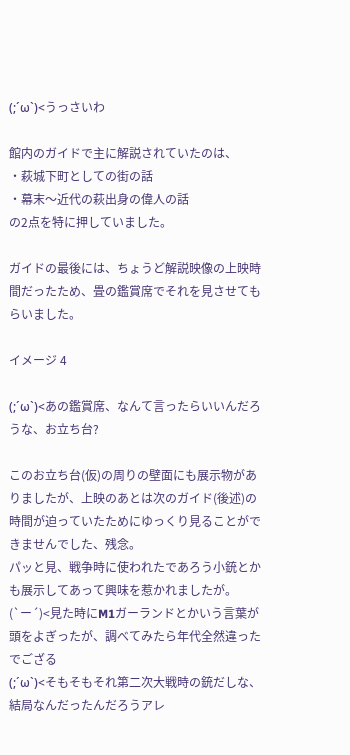(;´ω`)<うっさいわ

館内のガイドで主に解説されていたのは、
・萩城下町としての街の話
・幕末〜近代の萩出身の偉人の話
の2点を特に押していました。

ガイドの最後には、ちょうど解説映像の上映時間だったため、畳の鑑賞席でそれを見させてもらいました。

イメージ 4

(;´ω`)<あの鑑賞席、なんて言ったらいいんだろうな、お立ち台?

このお立ち台(仮)の周りの壁面にも展示物がありましたが、上映のあとは次のガイド(後述)の時間が迫っていたためにゆっくり見ることができませんでした、残念。
パッと見、戦争時に使われたであろう小銃とかも展示してあって興味を惹かれましたが。
(`ー´)<見た時にM1ガーランドとかいう言葉が頭をよぎったが、調べてみたら年代全然違ったでござる
(;´ω`)<そもそもそれ第二次大戦時の銃だしな、結局なんだったんだろうアレ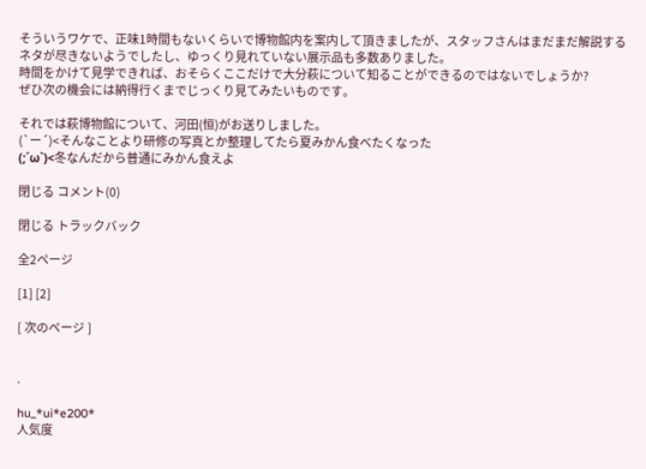そういうワケで、正味1時間もないくらいで博物館内を案内して頂きましたが、スタッフさんはまだまだ解説するネタが尽きないようでしたし、ゆっくり見れていない展示品も多数ありました。
時間をかけて見学できれば、おそらくここだけで大分萩について知ることができるのではないでしょうか?
ぜひ次の機会には納得行くまでじっくり見てみたいものです。

それでは萩博物館について、河田(恒)がお送りしました。
(`ー´)<そんなことより研修の写真とか整理してたら夏みかん食べたくなった
(;´ω`)<冬なんだから普通にみかん食えよ

閉じる コメント(0)

閉じる トラックバック

全2ページ

[1] [2]

[ 次のページ ]


.

hu_*ui*e200*
人気度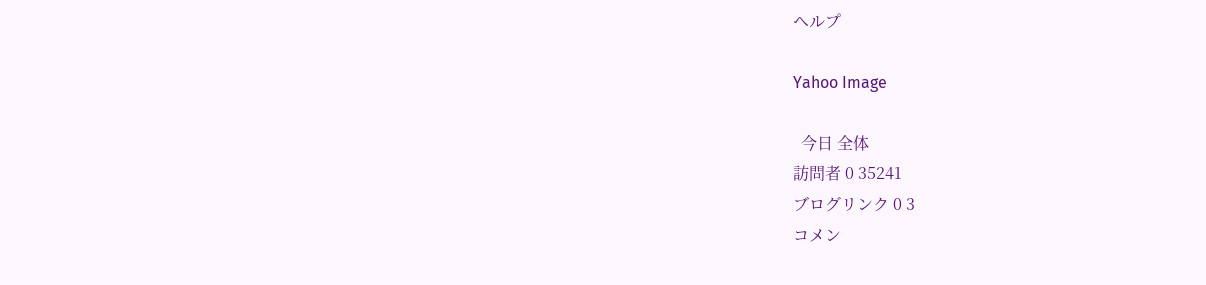ヘルプ

Yahoo Image

  今日 全体
訪問者 0 35241
ブログリンク 0 3
コメン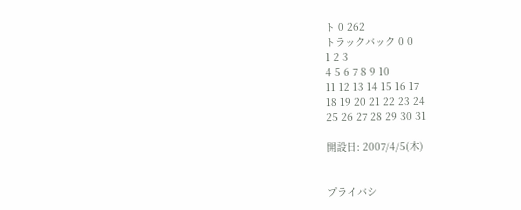ト 0 262
トラックバック 0 0
1 2 3
4 5 6 7 8 9 10
11 12 13 14 15 16 17
18 19 20 21 22 23 24
25 26 27 28 29 30 31

開設日: 2007/4/5(木)


プライバシ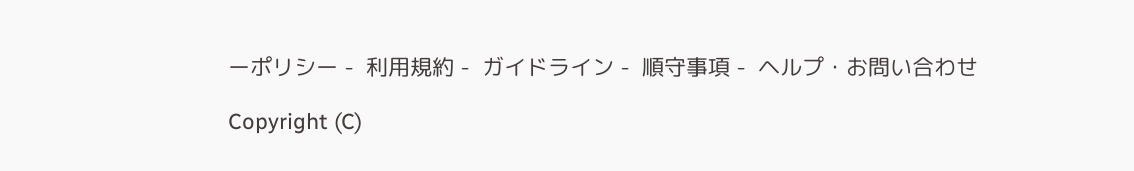ーポリシー -  利用規約 -  ガイドライン -  順守事項 -  ヘルプ・お問い合わせ

Copyright (C)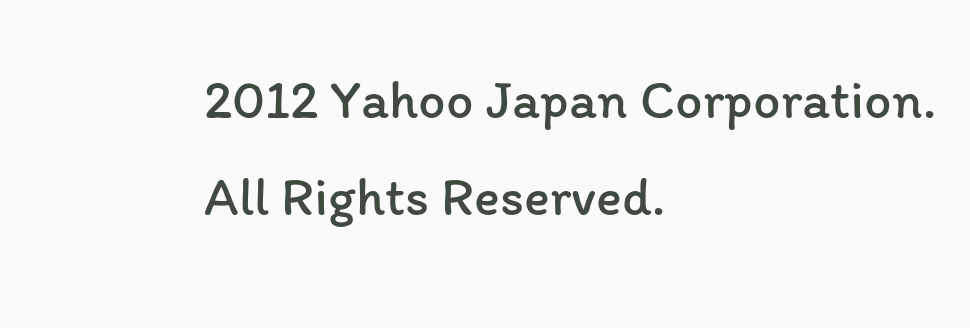2012 Yahoo Japan Corporation. All Rights Reserved.